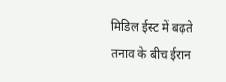मिडिल ईस्ट में बढ़ते तनाव के बीच ईरान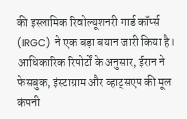की इस्लामिक रिवोल्यूशनरी गार्ड कॉर्प्स (IRGC) ने एक बड़ा बयान जारी किया है। आधिकारिक रिपोर्टों के अनुसार, ईरान ने फेसबुक, इंस्टाग्राम और व्हाट्सएप की मूल कंपनी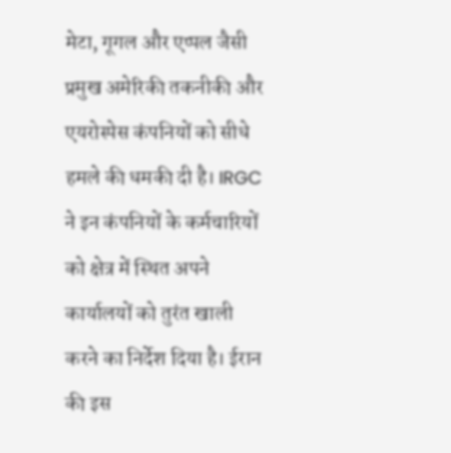मेटा, गूगल और एप्पल जैसी प्रमुख अमेरिकी तकनीकी और एयरोस्पेस कंपनियों को सीधे हमले की धमकी दी है। IRGC ने इन कंपनियों के कर्मचारियों को क्षेत्र में स्थित अपने कार्यालयों को तुरंत खाली करने का निर्देश दिया है। ईरान की इस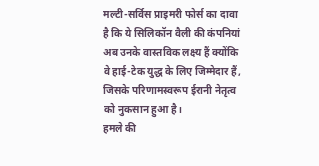मल्टी-सर्विस प्राइमरी फोर्स का दावा है कि ये सिलिकॉन वैली की कंपनियां अब उनके वास्तविक लक्ष्य हैं क्योंकि वे हाई-टेक युद्ध के लिए जिम्मेदार हैं, जिसके परिणामस्वरूप ईरानी नेतृत्व को नुकसान हुआ है।
हमले की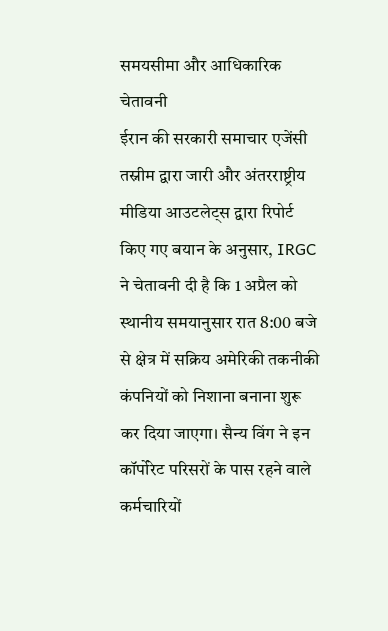समयसीमा और आधिकारिक चेतावनी
ईरान की सरकारी समाचार एजेंसी तस्नीम द्वारा जारी और अंतरराष्ट्रीय मीडिया आउटलेट्स द्वारा रिपोर्ट किए गए बयान के अनुसार, IRGC ने चेतावनी दी है कि 1 अप्रैल को स्थानीय समयानुसार रात 8:00 बजे से क्षेत्र में सक्रिय अमेरिकी तकनीकी कंपनियों को निशाना बनाना शुरू कर दिया जाएगा। सैन्य विंग ने इन कॉर्पोरेट परिसरों के पास रहने वाले कर्मचारियों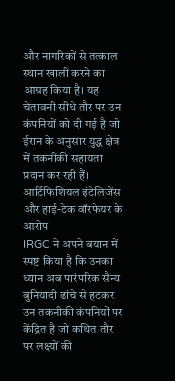और नागरिकों से तत्काल स्थान खाली करने का आग्रह किया है। यह चेतावनी सीधे तौर पर उन कंपनियों को दी गई है जो ईरान के अनुसार युद्ध क्षेत्र में तकनीकी सहायता प्रदान कर रही हैं।
आर्टिफिशियल इंटेलिजेंस और हाई-टेक वॉरफेयर के आरोप
IRGC ने अपने बयान में स्पष्ट किया है कि उनका ध्यान अब पारंपरिक सैन्य बुनियादी ढांचे से हटकर उन तकनीकी कंपनियों पर केंद्रित है जो कथित तौर पर लक्ष्यों की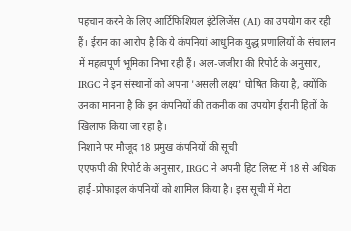पहचान करने के लिए आर्टिफिशियल इंटेलिजेंस (AI) का उपयोग कर रही हैं। ईरान का आरोप है कि ये कंपनियां आधुनिक युद्ध प्रणालियों के संचालन में महत्वपूर्ण भूमिका निभा रही हैं। अल-जजीरा की रिपोर्ट के अनुसार, IRGC ने इन संस्थानों को अपना 'असली लक्ष्य' घोषित किया है, क्योंकि उनका मानना है कि इन कंपनियों की तकनीक का उपयोग ईरानी हितों के खिलाफ किया जा रहा है।
निशाने पर मौजूद 18 प्रमुख कंपनियों की सूची
एएफपी की रिपोर्ट के अनुसार, IRGC ने अपनी हिट लिस्ट में 18 से अधिक हाई-प्रोफाइल कंपनियों को शामिल किया है। इस सूची में मेटा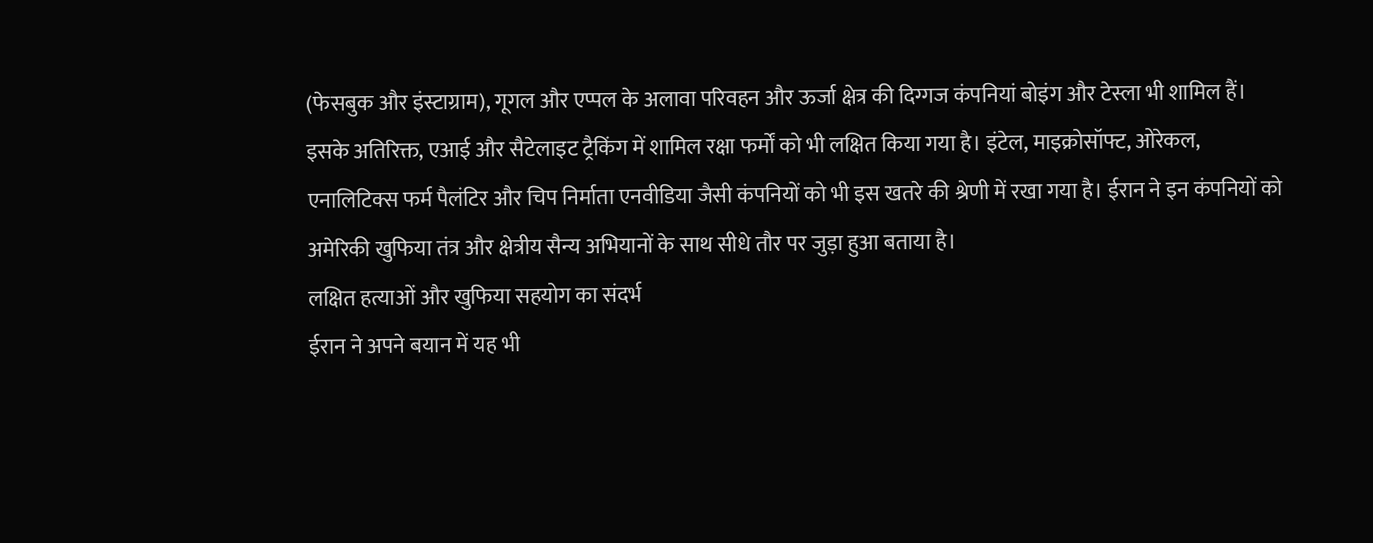(फेसबुक और इंस्टाग्राम), गूगल और एप्पल के अलावा परिवहन और ऊर्जा क्षेत्र की दिग्गज कंपनियां बोइंग और टेस्ला भी शामिल हैं। इसके अतिरिक्त, एआई और सैटेलाइट ट्रैकिंग में शामिल रक्षा फर्मों को भी लक्षित किया गया है। इंटेल, माइक्रोसॉफ्ट, ओरेकल, एनालिटिक्स फर्म पैलंटिर और चिप निर्माता एनवीडिया जैसी कंपनियों को भी इस खतरे की श्रेणी में रखा गया है। ईरान ने इन कंपनियों को अमेरिकी खुफिया तंत्र और क्षेत्रीय सैन्य अभियानों के साथ सीधे तौर पर जुड़ा हुआ बताया है।
लक्षित हत्याओं और खुफिया सहयोग का संदर्भ
ईरान ने अपने बयान में यह भी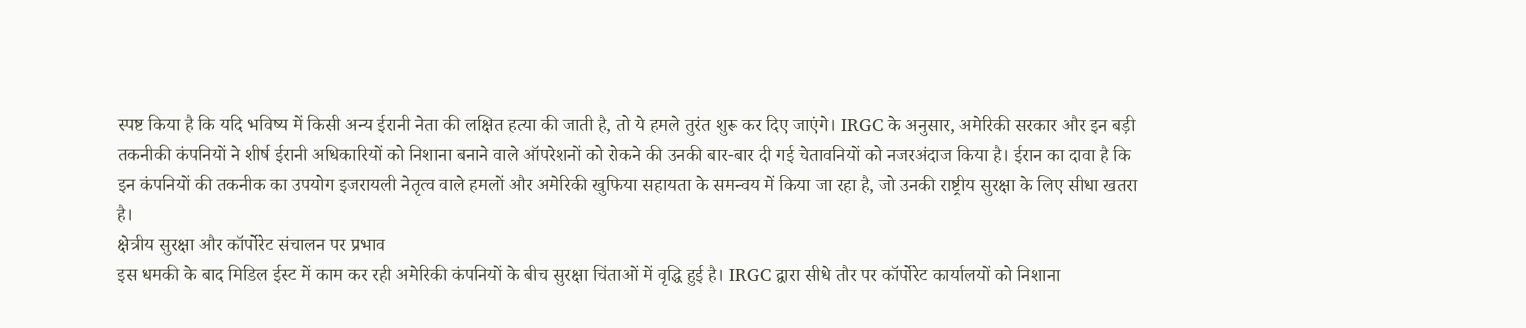स्पष्ट किया है कि यदि भविष्य में किसी अन्य ईरानी नेता की लक्षित हत्या की जाती है, तो ये हमले तुरंत शुरू कर दिए जाएंगे। IRGC के अनुसार, अमेरिकी सरकार और इन बड़ी तकनीकी कंपनियों ने शीर्ष ईरानी अधिकारियों को निशाना बनाने वाले ऑपरेशनों को रोकने की उनकी बार-बार दी गई चेतावनियों को नजरअंदाज किया है। ईरान का दावा है कि इन कंपनियों की तकनीक का उपयोग इजरायली नेतृत्व वाले हमलों और अमेरिकी खुफिया सहायता के समन्वय में किया जा रहा है, जो उनकी राष्ट्रीय सुरक्षा के लिए सीधा खतरा है।
क्षेत्रीय सुरक्षा और कॉर्पोरेट संचालन पर प्रभाव
इस धमकी के बाद मिडिल ईस्ट में काम कर रही अमेरिकी कंपनियों के बीच सुरक्षा चिंताओं में वृद्धि हुई है। IRGC द्वारा सीधे तौर पर कॉर्पोरेट कार्यालयों को निशाना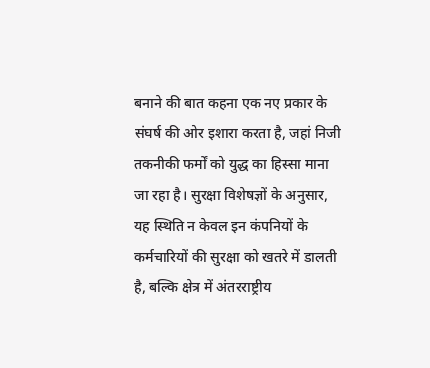बनाने की बात कहना एक नए प्रकार के संघर्ष की ओर इशारा करता है, जहां निजी तकनीकी फर्मों को युद्ध का हिस्सा माना जा रहा है। सुरक्षा विशेषज्ञों के अनुसार, यह स्थिति न केवल इन कंपनियों के कर्मचारियों की सुरक्षा को खतरे में डालती है, बल्कि क्षेत्र में अंतरराष्ट्रीय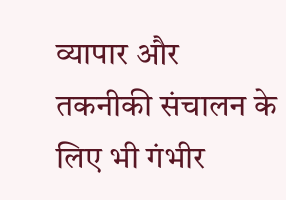व्यापार और तकनीकी संचालन के लिए भी गंभीर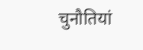चुनौतियां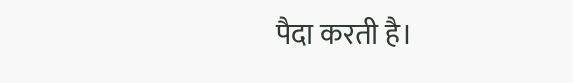पैदा करती है।